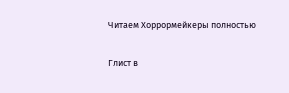Читаем Хоррормейкеры полностью

Глист в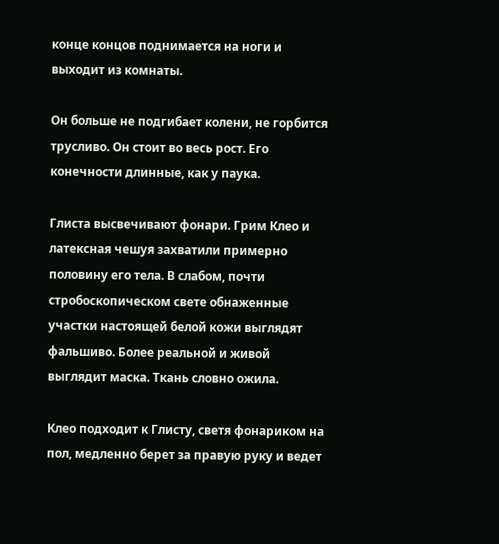конце концов поднимается на ноги и выходит из комнаты.

Он больше не подгибает колени, не горбится трусливо. Он стоит во весь рост. Его конечности длинные, как у паука.

Глиста высвечивают фонари. Грим Клео и латексная чешуя захватили примерно половину его тела. В слабом, почти стробоскопическом свете обнаженные участки настоящей белой кожи выглядят фальшиво. Более реальной и живой выглядит маска. Ткань словно ожила.

Клео подходит к Глисту, светя фонариком на пол, медленно берет за правую руку и ведет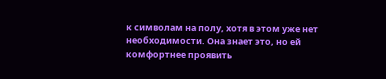к символам на полу, хотя в этом уже нет необходимости. Она знает это, но ей комфортнее проявить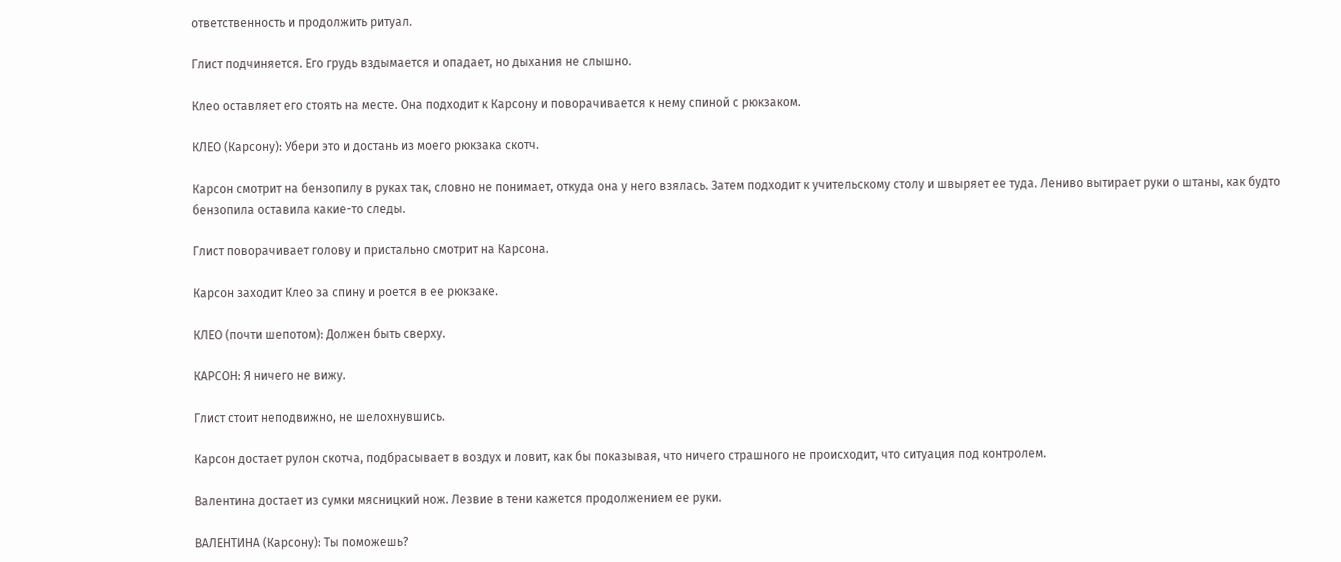ответственность и продолжить ритуал.

Глист подчиняется. Его грудь вздымается и опадает, но дыхания не слышно.

Клео оставляет его стоять на месте. Она подходит к Карсону и поворачивается к нему спиной с рюкзаком.

КЛЕО (Карсону): Убери это и достань из моего рюкзака скотч.

Карсон смотрит на бензопилу в руках так, словно не понимает, откуда она у него взялась. Затем подходит к учительскому столу и швыряет ее туда. Лениво вытирает руки о штаны, как будто бензопила оставила какие-то следы.

Глист поворачивает голову и пристально смотрит на Карсона.

Карсон заходит Клео за спину и роется в ее рюкзаке.

КЛЕО (почти шепотом): Должен быть сверху.

КАРСОН: Я ничего не вижу.

Глист стоит неподвижно, не шелохнувшись.

Карсон достает рулон скотча, подбрасывает в воздух и ловит, как бы показывая, что ничего страшного не происходит, что ситуация под контролем.

Валентина достает из сумки мясницкий нож. Лезвие в тени кажется продолжением ее руки.

ВАЛЕНТИНА (Карсону): Ты поможешь?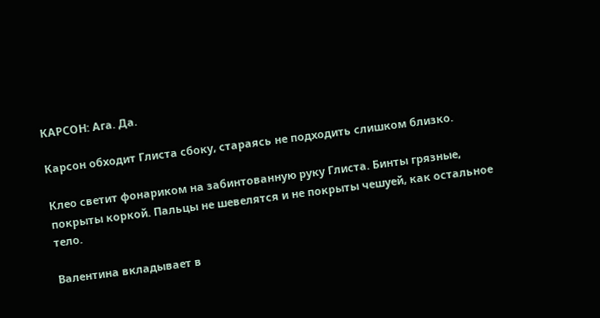КАРСОН: Ага. Да.

Карсон обходит Глиста сбоку, стараясь не подходить слишком близко.

Клео светит фонариком на забинтованную руку Глиста. Бинты грязные, покрыты коркой. Пальцы не шевелятся и не покрыты чешуей, как остальное тело.

Валентина вкладывает в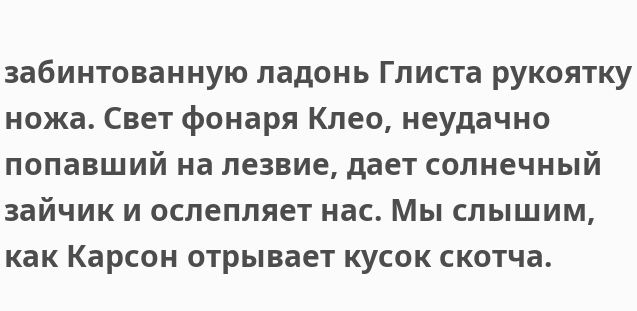забинтованную ладонь Глиста рукоятку ножа. Свет фонаря Клео, неудачно попавший на лезвие, дает солнечный зайчик и ослепляет нас. Мы слышим, как Карсон отрывает кусок скотча.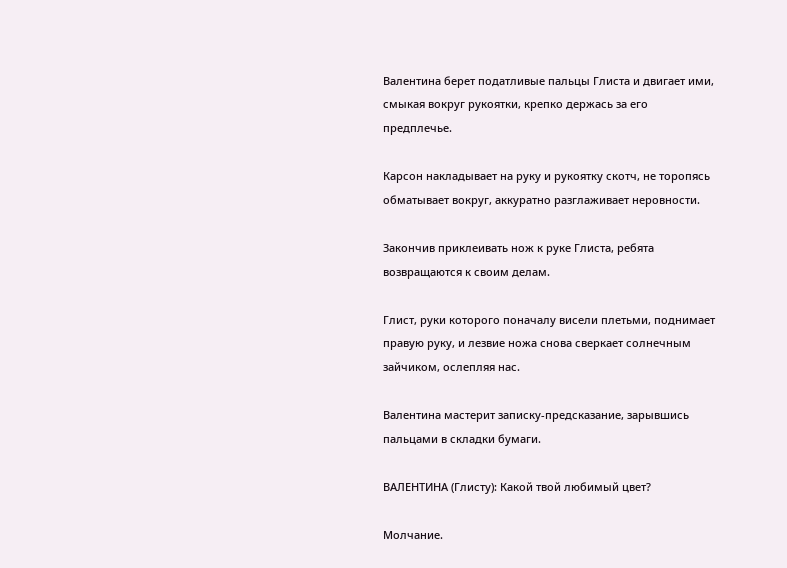Валентина берет податливые пальцы Глиста и двигает ими, смыкая вокруг рукоятки, крепко держась за его предплечье.

Карсон накладывает на руку и рукоятку скотч, не торопясь обматывает вокруг, аккуратно разглаживает неровности.

Закончив приклеивать нож к руке Глиста, ребята возвращаются к своим делам.

Глист, руки которого поначалу висели плетьми, поднимает правую руку, и лезвие ножа снова сверкает солнечным зайчиком, ослепляя нас.

Валентина мастерит записку-предсказание, зарывшись пальцами в складки бумаги.

ВАЛЕНТИНА (Глисту): Какой твой любимый цвет?

Молчание.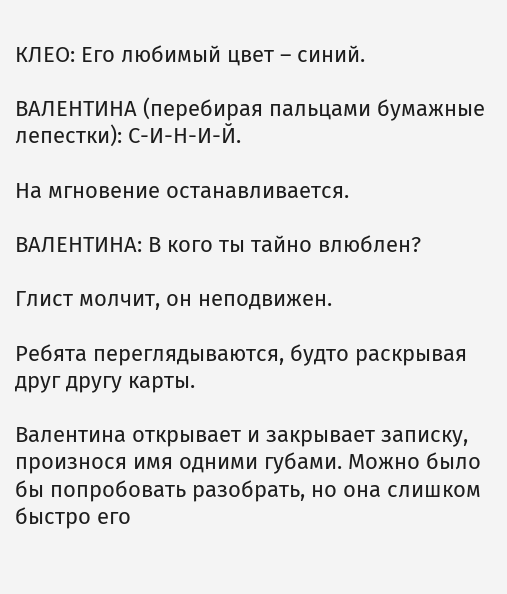КЛЕО: Его любимый цвет – синий.

ВАЛЕНТИНА (перебирая пальцами бумажные лепестки): С-И-Н-И-Й.

На мгновение останавливается.

ВАЛЕНТИНА: В кого ты тайно влюблен?

Глист молчит, он неподвижен.

Ребята переглядываются, будто раскрывая друг другу карты.

Валентина открывает и закрывает записку, произнося имя одними губами. Можно было бы попробовать разобрать, но она слишком быстро его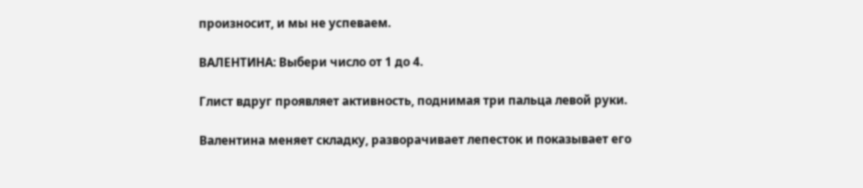произносит, и мы не успеваем.

ВАЛЕНТИНА: Выбери число от 1 до 4.

Глист вдруг проявляет активность, поднимая три пальца левой руки.

Валентина меняет складку, разворачивает лепесток и показывает его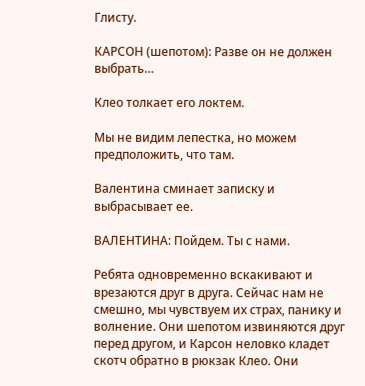Глисту.

КАРСОН (шепотом): Разве он не должен выбрать…

Клео толкает его локтем.

Мы не видим лепестка, но можем предположить, что там.

Валентина сминает записку и выбрасывает ее.

ВАЛЕНТИНА: Пойдем. Ты с нами.

Ребята одновременно вскакивают и врезаются друг в друга. Сейчас нам не смешно, мы чувствуем их страх, панику и волнение. Они шепотом извиняются друг перед другом, и Карсон неловко кладет скотч обратно в рюкзак Клео. Они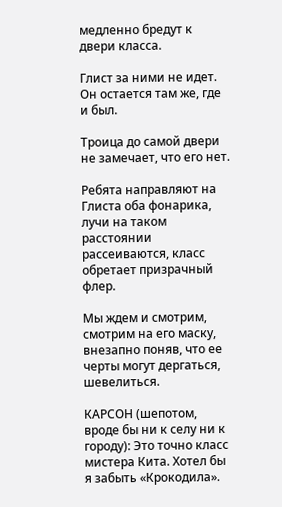медленно бредут к двери класса.

Глист за ними не идет. Он остается там же, где и был.

Троица до самой двери не замечает, что его нет.

Ребята направляют на Глиста оба фонарика, лучи на таком расстоянии рассеиваются, класс обретает призрачный флер.

Мы ждем и смотрим, смотрим на его маску, внезапно поняв, что ее черты могут дергаться, шевелиться.

КАРСОН (шепотом, вроде бы ни к селу ни к городу): Это точно класс мистера Кита. Хотел бы я забыть «Крокодила».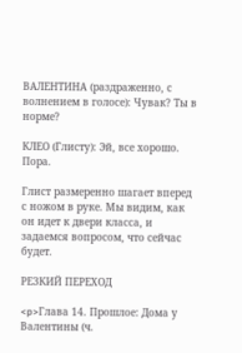ВАЛЕНТИНА (раздраженно, с волнением в голосе): Чувак? Ты в норме?

КЛЕО (Глисту): Эй, все хорошо. Пора.

Глист размеренно шагает вперед с ножом в руке. Мы видим, как он идет к двери класса, и задаемся вопросом, что сейчас будет.

РЕЗКИЙ ПЕРЕХОД

<p>Глава 14. Прошлое: Дома у Валентины (ч.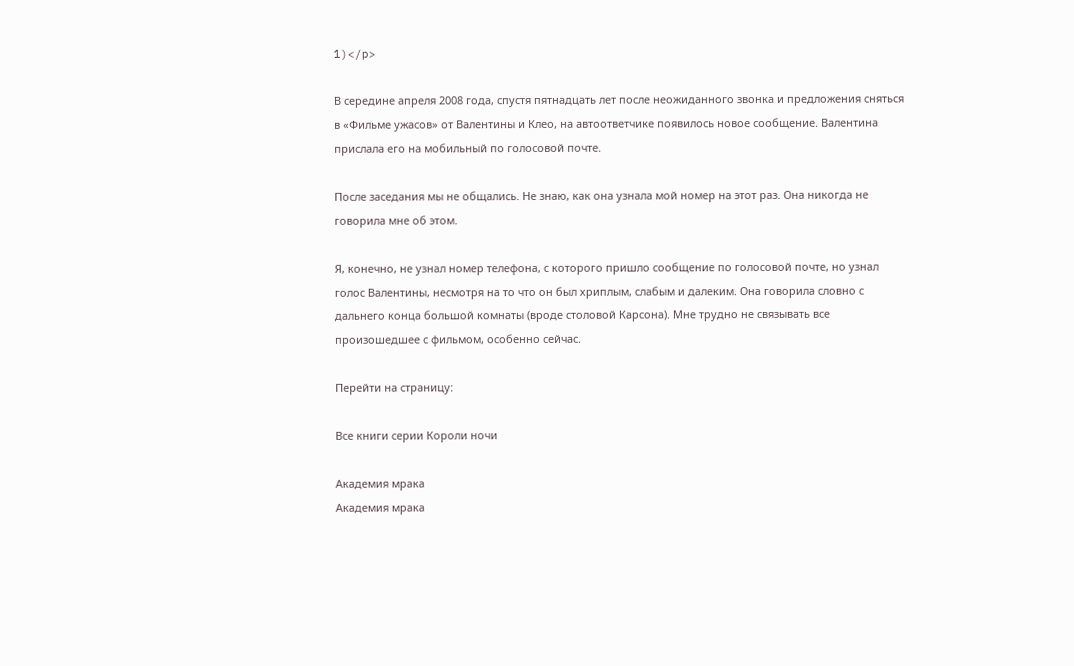1)</p>

В середине апреля 2008 года, спустя пятнадцать лет после неожиданного звонка и предложения сняться в «Фильме ужасов» от Валентины и Клео, на автоответчике появилось новое сообщение. Валентина прислала его на мобильный по голосовой почте.

После заседания мы не общались. Не знаю, как она узнала мой номер на этот раз. Она никогда не говорила мне об этом.

Я, конечно, не узнал номер телефона, с которого пришло сообщение по голосовой почте, но узнал голос Валентины, несмотря на то что он был хриплым, слабым и далеким. Она говорила словно с дальнего конца большой комнаты (вроде столовой Карсона). Мне трудно не связывать все произошедшее с фильмом, особенно сейчас.

Перейти на страницу:

Все книги серии Короли ночи

Академия мрака
Академия мрака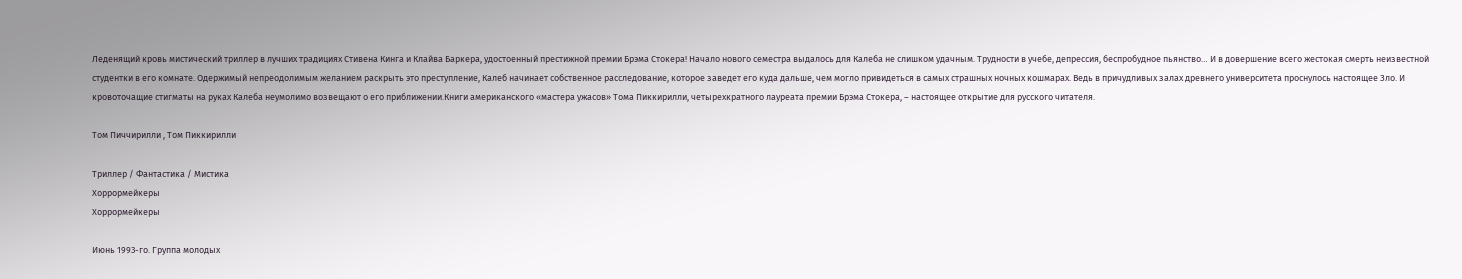Леденящий кровь мистический триллер в лучших традициях Стивена Кинга и Клайва Баркера, удостоенный престижной премии Брэма Стокера! Начало нового семестра выдалось для Калеба не слишком удачным. Трудности в учебе, депрессия, беспробудное пьянство… И в довершение всего жестокая смерть неизвестной студентки в его комнате. Одержимый непреодолимым желанием раскрыть это преступление, Калеб начинает собственное расследование, которое заведет его куда дальше, чем могло привидеться в самых страшных ночных кошмарах. Ведь в причудливых залах древнего университета проснулось настоящее Зло. И кровоточащие стигматы на руках Калеба неумолимо возвещают о его приближении.Книги американского «мастера ужасов» Тома Пиккирилли, четырехкратного лауреата премии Брэма Стокера, – настоящее открытие для русского читателя.

Том Пиччирилли , Том Пиккирилли

Триллер / Фантастика / Мистика
Хоррормейкеры
Хоррормейкеры

Июнь 1993-го. Группа молодых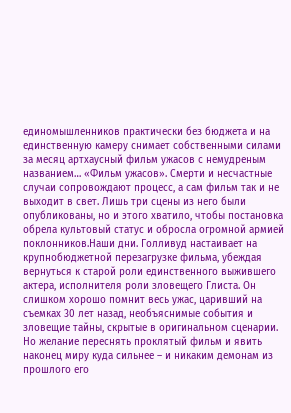единомышленников практически без бюджета и на единственную камеру снимает собственными силами за месяц артхаусный фильм ужасов с немудреным названием… «Фильм ужасов». Смерти и несчастные случаи сопровождают процесс, а сам фильм так и не выходит в свет. Лишь три сцены из него были опубликованы, но и этого хватило, чтобы постановка обрела культовый статус и обросла огромной армией поклонников.Наши дни. Голливуд настаивает на крупнобюджетной перезагрузке фильма, убеждая вернуться к старой роли единственного выжившего актера, исполнителя роли зловещего Глиста. Он слишком хорошо помнит весь ужас, царивший на съемках 30 лет назад, необъяснимые события и зловещие тайны, скрытые в оригинальном сценарии. Но желание переснять проклятый фильм и явить наконец миру куда сильнее – и никаким демонам из прошлого его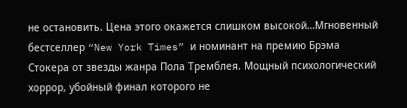не остановить. Цена этого окажется слишком высокой…Мгновенный бестселлер “New York Times” и номинант на премию Брэма Стокера от звезды жанра Пола Тремблея. Мощный психологический хоррор, убойный финал которого не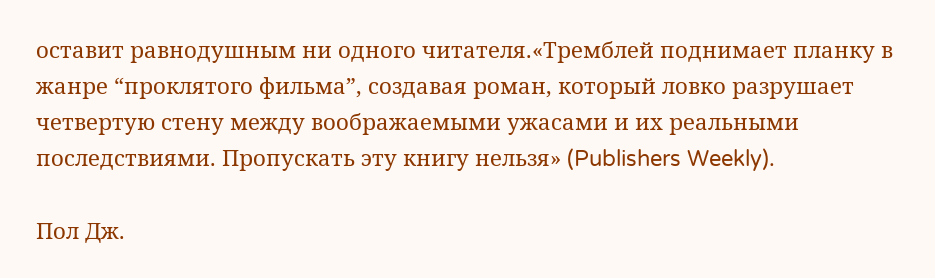оставит равнодушным ни одного читателя.«Тремблей поднимает планку в жанре “проклятого фильма”, создавая роман, который ловко разрушает четвертую стену между воображаемыми ужасами и их реальными последствиями. Пропускать эту книгу нельзя» (Publishers Weekly).

Пол Дж.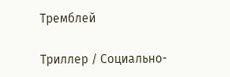Тремблей

Триллер / Социально-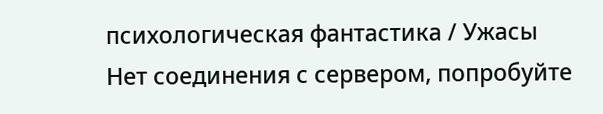психологическая фантастика / Ужасы
Нет соединения с сервером, попробуйте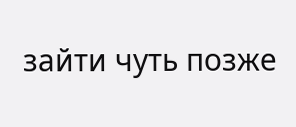зайти чуть позже